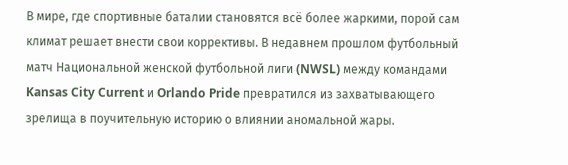В мире, где спортивные баталии становятся всё более жаркими, порой сам климат решает внести свои коррективы. В недавнем прошлом футбольный матч Национальной женской футбольной лиги (NWSL) между командами Kansas City Current и Orlando Pride превратился из захватывающего зрелища в поучительную историю о влиянии аномальной жары.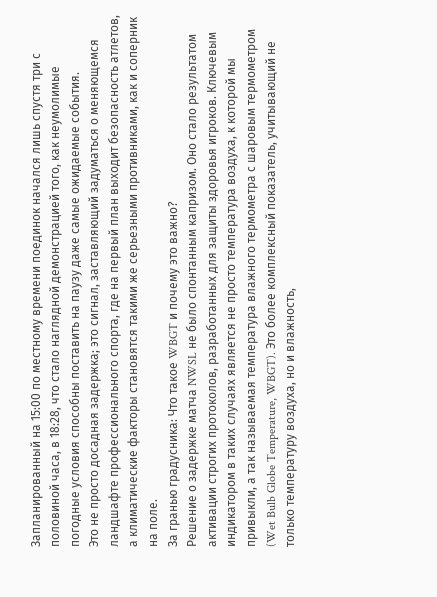Запланированный на 15:00 по местному времени поединок начался лишь спустя три с половиной часа, в 18:28, что стало наглядной демонстрацией того, как неумолимые погодные условия способны поставить на паузу даже самые ожидаемые события.
Это не просто досадная задержка; это сигнал, заставляющий задуматься о меняющемся ландшафте профессионального спорта, где на первый план выходит безопасность атлетов, а климатические факторы становятся такими же серьезными противниками, как и соперник на поле.
За гранью градусника: Что такое WBGT и почему это важно?
Решение о задержке матча NWSL не было спонтанным капризом. Оно стало результатом активации строгих протоколов, разработанных для защиты здоровья игроков. Ключевым индикатором в таких случаях является не просто температура воздуха, к которой мы привыкли, а так называемая температура влажного термометра с шаровым термометром (Wet Bulb Globe Temperature, WBGT). Это более комплексный показатель, учитывающий не только температуру воздуха, но и влажность,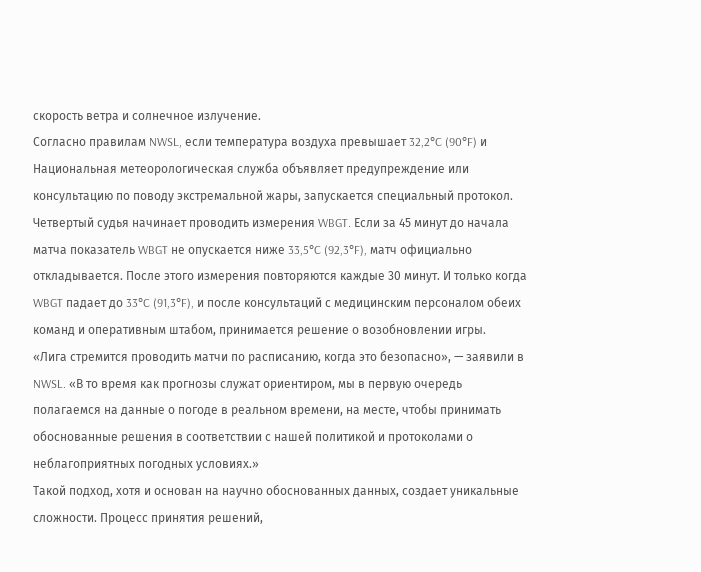скорость ветра и солнечное излучение.
Согласно правилам NWSL, если температура воздуха превышает 32,2°C (90°F) и Национальная метеорологическая служба объявляет предупреждение или консультацию по поводу экстремальной жары, запускается специальный протокол. Четвертый судья начинает проводить измерения WBGT. Если за 45 минут до начала матча показатель WBGT не опускается ниже 33,5°C (92,3°F), матч официально откладывается. После этого измерения повторяются каждые 30 минут. И только когда WBGT падает до 33°C (91,3°F), и после консультаций с медицинским персоналом обеих команд и оперативным штабом, принимается решение о возобновлении игры.
«Лига стремится проводить матчи по расписанию, когда это безопасно», — заявили в NWSL. «В то время как прогнозы служат ориентиром, мы в первую очередь полагаемся на данные о погоде в реальном времени, на месте, чтобы принимать обоснованные решения в соответствии с нашей политикой и протоколами о неблагоприятных погодных условиях.»
Такой подход, хотя и основан на научно обоснованных данных, создает уникальные сложности. Процесс принятия решений,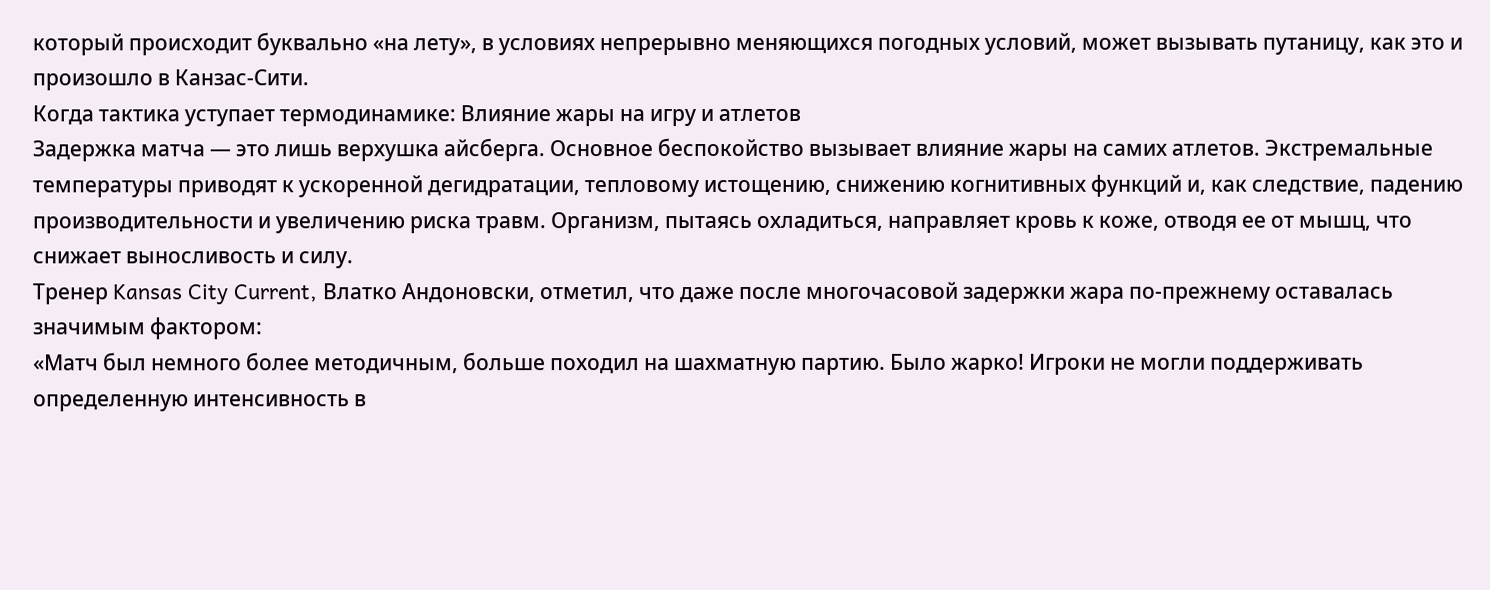который происходит буквально «на лету», в условиях непрерывно меняющихся погодных условий, может вызывать путаницу, как это и произошло в Канзас-Сити.
Когда тактика уступает термодинамике: Влияние жары на игру и атлетов
Задержка матча — это лишь верхушка айсберга. Основное беспокойство вызывает влияние жары на самих атлетов. Экстремальные температуры приводят к ускоренной дегидратации, тепловому истощению, снижению когнитивных функций и, как следствие, падению производительности и увеличению риска травм. Организм, пытаясь охладиться, направляет кровь к коже, отводя ее от мышц, что снижает выносливость и силу.
Тренер Kansas City Current, Влатко Андоновски, отметил, что даже после многочасовой задержки жара по-прежнему оставалась значимым фактором:
«Матч был немного более методичным, больше походил на шахматную партию. Было жарко! Игроки не могли поддерживать определенную интенсивность в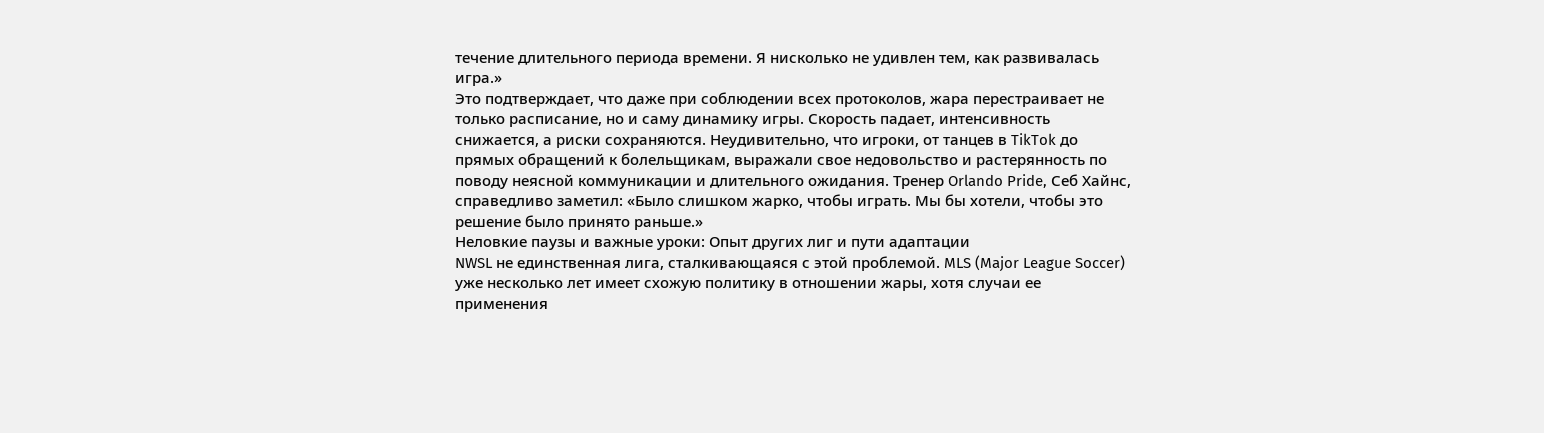течение длительного периода времени. Я нисколько не удивлен тем, как развивалась игра.»
Это подтверждает, что даже при соблюдении всех протоколов, жара перестраивает не только расписание, но и саму динамику игры. Скорость падает, интенсивность снижается, а риски сохраняются. Неудивительно, что игроки, от танцев в TikTok до прямых обращений к болельщикам, выражали свое недовольство и растерянность по поводу неясной коммуникации и длительного ожидания. Тренер Orlando Pride, Себ Хайнс, справедливо заметил: «Было слишком жарко, чтобы играть. Мы бы хотели, чтобы это решение было принято раньше.»
Неловкие паузы и важные уроки: Опыт других лиг и пути адаптации
NWSL не единственная лига, сталкивающаяся с этой проблемой. MLS (Major League Soccer) уже несколько лет имеет схожую политику в отношении жары, хотя случаи ее применения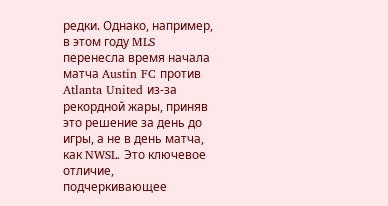редки. Однако, например, в этом году MLS перенесла время начала матча Austin FC против Atlanta United из-за рекордной жары, приняв это решение за день до игры, а не в день матча, как NWSL. Это ключевое отличие, подчеркивающее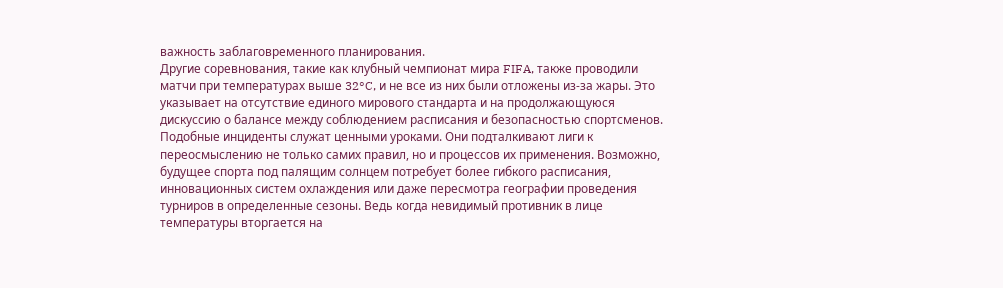важность заблаговременного планирования.
Другие соревнования, такие как клубный чемпионат мира FIFA, также проводили матчи при температурах выше 32°C, и не все из них были отложены из-за жары. Это указывает на отсутствие единого мирового стандарта и на продолжающуюся дискуссию о балансе между соблюдением расписания и безопасностью спортсменов.
Подобные инциденты служат ценными уроками. Они подталкивают лиги к переосмыслению не только самих правил, но и процессов их применения. Возможно, будущее спорта под палящим солнцем потребует более гибкого расписания, инновационных систем охлаждения или даже пересмотра географии проведения турниров в определенные сезоны. Ведь когда невидимый противник в лице температуры вторгается на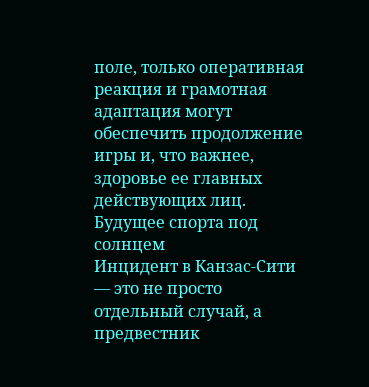поле, только оперативная реакция и грамотная адаптация могут обеспечить продолжение игры и, что важнее, здоровье ее главных действующих лиц.
Будущее спорта под солнцем
Инцидент в Канзас-Сити — это не просто отдельный случай, а предвестник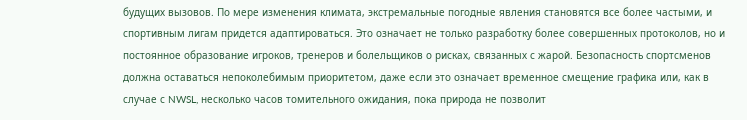будущих вызовов. По мере изменения климата, экстремальные погодные явления становятся все более частыми, и спортивным лигам придется адаптироваться. Это означает не только разработку более совершенных протоколов, но и постоянное образование игроков, тренеров и болельщиков о рисках, связанных с жарой. Безопасность спортсменов должна оставаться непоколебимым приоритетом, даже если это означает временное смещение графика или, как в случае с NWSL, несколько часов томительного ожидания, пока природа не позволит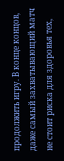продолжить игру. В конце концов, даже самый захватывающий матч не стоит риска для здоровья тех,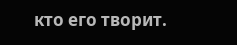кто его творит.